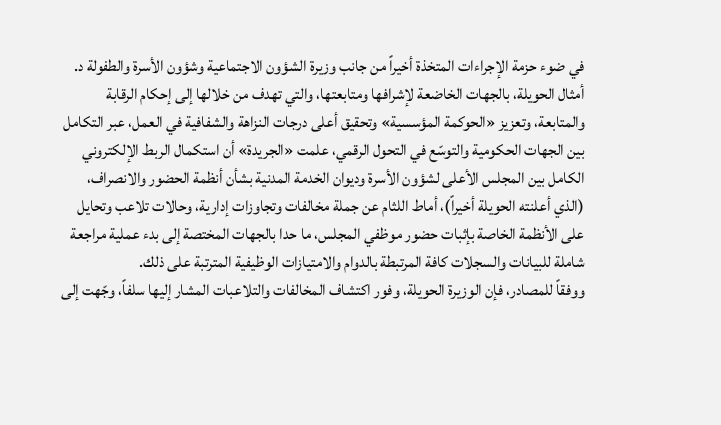في ضوء حزمة الإجراءات المتخذة أخيراً من جانب وزيرة الشؤون الاجتماعية وشؤون الأسرة والطفولة د. أمثال الحويلة، بالجهات الخاضعة لإشرافها ومتابعتها، والتي تهدف من خلالها إلى إحكام الرقابة والمتابعة، وتعزيز «الحوكمة المؤسسية» وتحقيق أعلى درجات النزاهة والشفافية في العمل، عبر التكامل بين الجهات الحكومية والتوسّع في التحول الرقمي، علمت «الجريدة» أن استكمال الربط الإلكتروني الكامل بين المجلس الأعلى لشؤون الأسرة وديوان الخدمة المدنية بشأن أنظمة الحضور والانصراف، (الذي أعلنته الحويلة أخيراً)، أماط اللثام عن جملة مخالفات وتجاوزات إدارية، وحالات تلاعب وتحايل على الأنظمة الخاصة بإثبات حضور موظفي المجلس، ما حدا بالجهات المختصة إلى بدء عملية مراجعة شاملة للبيانات والسجلات كافة المرتبطة بالدوام والامتيازات الوظيفية المترتبة على ذلك.
ووفقاً للمصادر، فإن الوزيرة الحويلة، وفور اكتشاف المخالفات والتلاعبات المشار إليها سلفاً، وجّهت إلى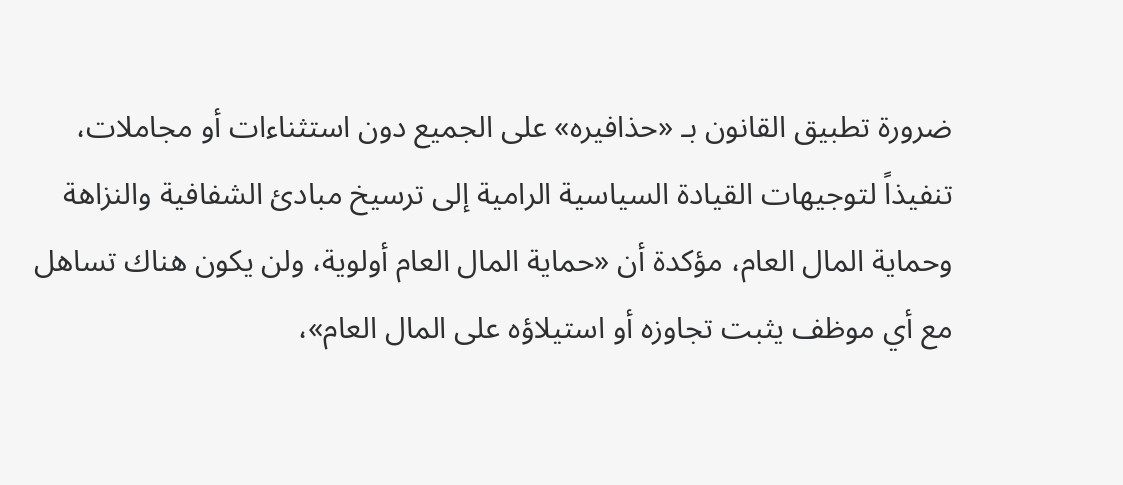ضرورة تطبيق القانون بـ «حذافيره» على الجميع دون استثناءات أو مجاملات، تنفيذاً لتوجيهات القيادة السياسية الرامية إلى ترسيخ مبادئ الشفافية والنزاهة وحماية المال العام، مؤكدة أن «حماية المال العام أولوية، ولن يكون هناك تساهل مع أي موظف يثبت تجاوزه أو استيلاؤه على المال العام»،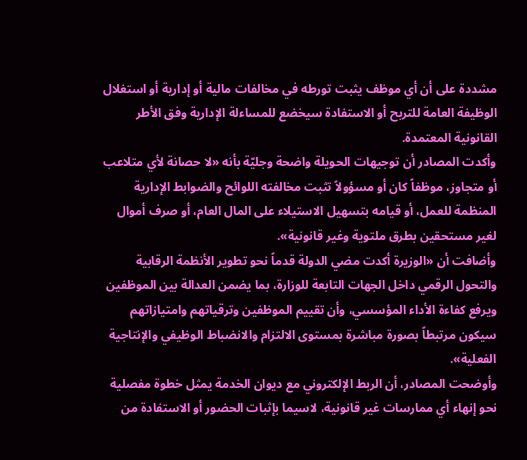مشددة على أن أي موظف يثبت تورطه في مخالفات مالية أو إدارية أو استغلال الوظيفة العامة للتربح أو الاستفادة سيخضع للمساءلة الإدارية وفق الأطر القانونية المعتمدة.
وأكدت المصادر أن توجيهات الحويلة واضحة وجليّة بأنه «لا حصانة لأي متلاعب أو متجاوز، موظفاً كان أو مسؤولاً تثبت مخالفته اللوائح والضوابط الإدارية المنظمة للعمل، أو قيامه بتسهيل الاستيلاء على المال العام، أو صرف أموال لغير مستحقين بطرق ملتوية وغير قانونية».
وأضافت أن «الوزيرة أكدت مضي الدولة قدماً نحو تطوير الأنظمة الرقابية والتحول الرقمي داخل الجهات التابعة للوزارة، بما يضمن العدالة بين الموظفين ويرفع كفاءة الأداء المؤسسي، وأن تقييم الموظفين وترقياتهم وامتيازاتهم سيكون مرتبطاً بصورة مباشرة بمستوى الالتزام والانضباط الوظيفي والإنتاجية الفعلية».
وأوضحت المصادر، أن الربط الإلكتروني مع ديوان الخدمة يمثل خطوة مفصلية نحو إنهاء أي ممارسات غير قانونية، لاسيما بإثبات الحضور أو الاستفادة من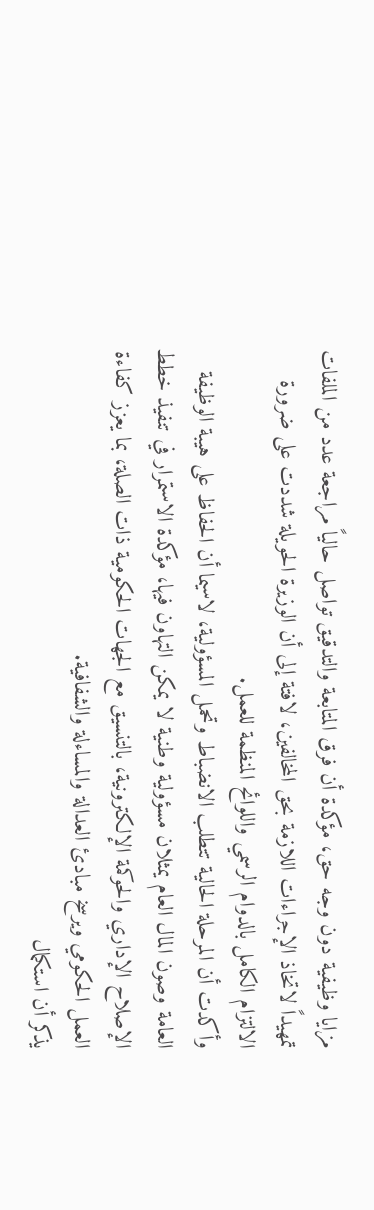مزايا وظيفية دون وجه حق، مؤكدة أن فرق المتابعة والتدقيق تواصل حالياً مراجعة عدد من الملفات تمهيداً لاتخاذ الإجراءات اللازمة بحق المخالفين، لافتة إلى أن الوزيرة الحويلة شددت على ضرورة الالتزام الكامل بالدوام الرسمي واللوائح المنظمة للعمل.
وأكدت أن المرحلة الحالية تتطلب الانضباط وتحمل المسؤولية، لاسيما أن الحفاظ على هيبة الوظيفة العامة وصون المال العام يمثلان مسؤولية وطنية لا يمكن التهاون فيها، مؤكدة الاستمرار في تنفيذ خطط الإصلاح الإداري والحوكمة الإلكترونية، بالتنسيق مع الجهات الحكومية ذات الصلة، بما يعزز كفاءة العمل الحكومي ويرسخ مبادئ العدالة والمساءلة والشفافية.
يذكر أن استكمال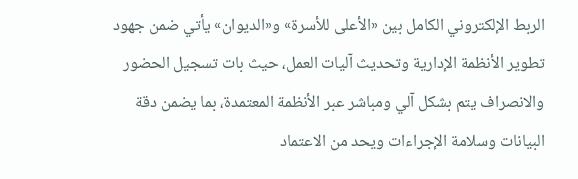الربط الإلكتروني الكامل بين «الأعلى للأسرة» و«الديوان» يأتي ضمن جهود تطوير الأنظمة الإدارية وتحديث آليات العمل، حيث بات تسجيل الحضور والانصراف يتم بشكل آلي ومباشر عبر الأنظمة المعتمدة، بما يضمن دقة البيانات وسلامة الإجراءات ويحد من الاعتماد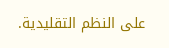على النظم التقليدية.